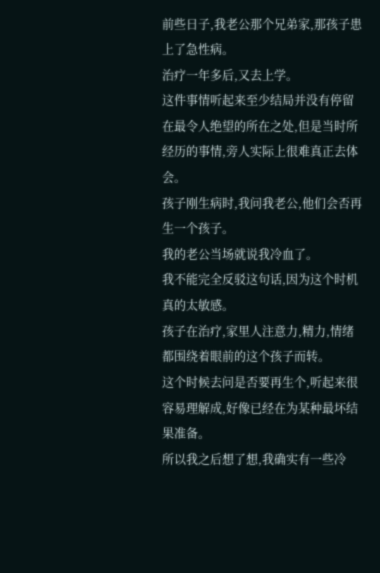前些日子,我老公那个兄弟家,那孩子患上了急性病。
治疗一年多后,又去上学。
这件事情听起来至少结局并没有停留在最令人绝望的所在之处,但是当时所经历的事情,旁人实际上很难真正去体会。
孩子刚生病时,我问我老公,他们会否再生一个孩子。
我的老公当场就说我冷血了。
我不能完全反驳这句话,因为这个时机真的太敏感。
孩子在治疗,家里人注意力,精力,情绪都围绕着眼前的这个孩子而转。
这个时候去问是否要再生个,听起来很容易理解成,好像已经在为某种最坏结果准备。
所以我之后想了想,我确实有一些冷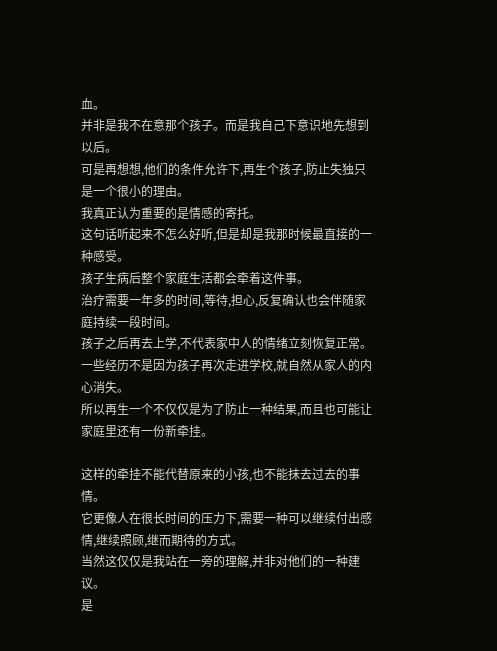血。
并非是我不在意那个孩子。而是我自己下意识地先想到以后。
可是再想想,他们的条件允许下,再生个孩子,防止失独只是一个很小的理由。
我真正认为重要的是情感的寄托。
这句话听起来不怎么好听,但是却是我那时候最直接的一种感受。
孩子生病后整个家庭生活都会牵着这件事。
治疗需要一年多的时间,等待,担心,反复确认也会伴随家庭持续一段时间。
孩子之后再去上学,不代表家中人的情绪立刻恢复正常。
一些经历不是因为孩子再次走进学校,就自然从家人的内心消失。
所以再生一个不仅仅是为了防止一种结果,而且也可能让家庭里还有一份新牵挂。

这样的牵挂不能代替原来的小孩,也不能抹去过去的事情。
它更像人在很长时间的压力下,需要一种可以继续付出感情,继续照顾,继而期待的方式。
当然这仅仅是我站在一旁的理解,并非对他们的一种建议。
是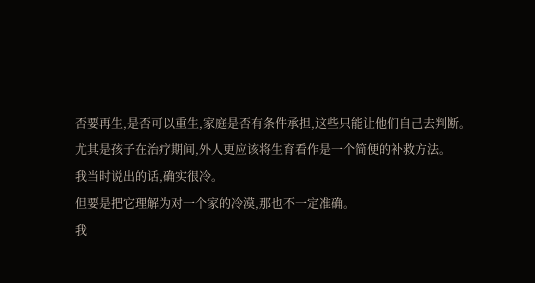否要再生,是否可以重生,家庭是否有条件承担,这些只能让他们自己去判断。
尤其是孩子在治疗期间,外人更应该将生育看作是一个简便的补救方法。
我当时说出的话,确实很冷。
但要是把它理解为对一个家的冷漠,那也不一定准确。
我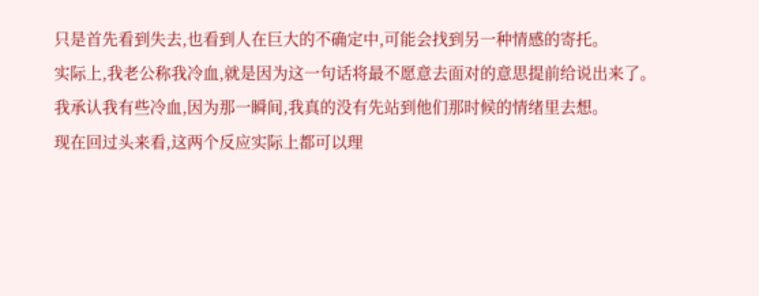只是首先看到失去,也看到人在巨大的不确定中,可能会找到另一种情感的寄托。
实际上,我老公称我冷血,就是因为这一句话将最不愿意去面对的意思提前给说出来了。
我承认我有些冷血,因为那一瞬间,我真的没有先站到他们那时候的情绪里去想。
现在回过头来看,这两个反应实际上都可以理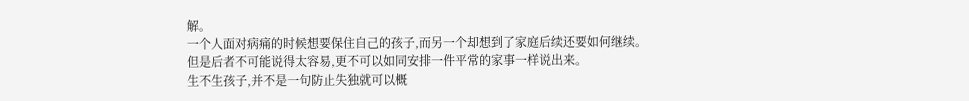解。
一个人面对病痛的时候想要保住自己的孩子,而另一个却想到了家庭后续还要如何继续。
但是后者不可能说得太容易,更不可以如同安排一件平常的家事一样说出来。
生不生孩子,并不是一句防止失独就可以概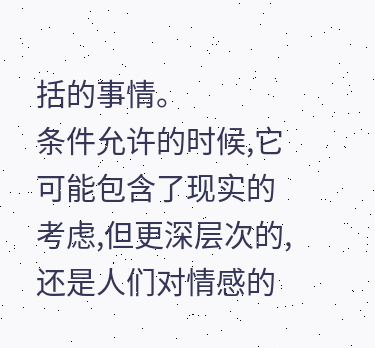括的事情。
条件允许的时候,它可能包含了现实的考虑,但更深层次的,还是人们对情感的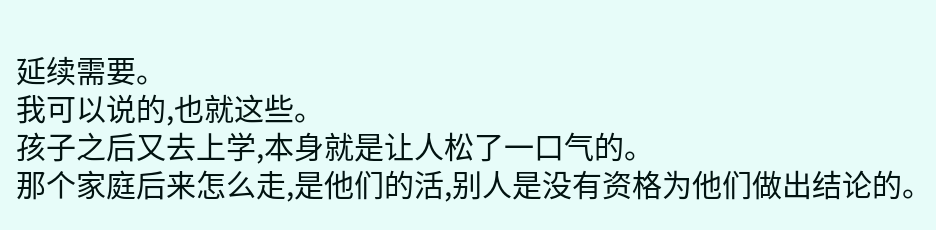延续需要。
我可以说的,也就这些。
孩子之后又去上学,本身就是让人松了一口气的。
那个家庭后来怎么走,是他们的活,别人是没有资格为他们做出结论的。